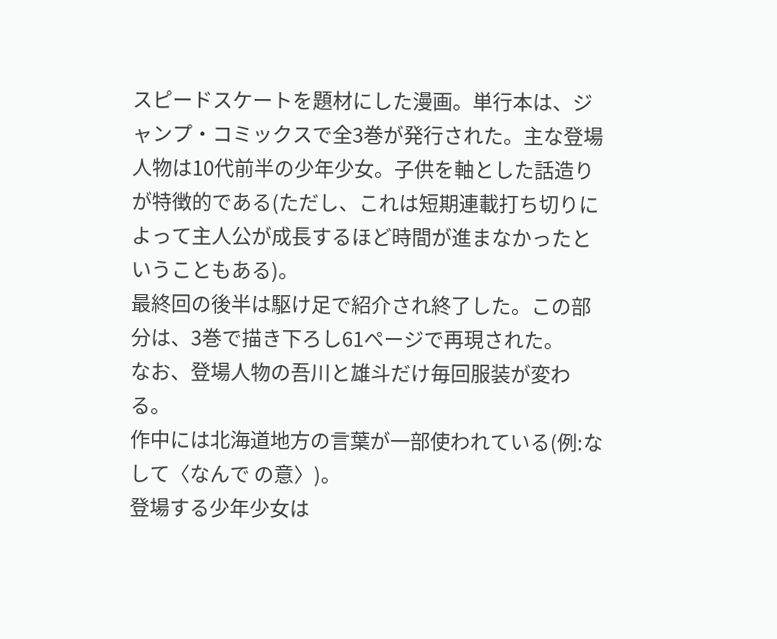スピードスケートを題材にした漫画。単行本は、ジャンプ・コミックスで全3巻が発行された。主な登場人物は10代前半の少年少女。子供を軸とした話造りが特徴的である(ただし、これは短期連載打ち切りによって主人公が成長するほど時間が進まなかったということもある)。
最終回の後半は駆け足で紹介され終了した。この部分は、3巻で描き下ろし61ページで再現された。
なお、登場人物の吾川と雄斗だけ毎回服装が変わる。
作中には北海道地方の言葉が一部使われている(例:なして〈なんで の意〉)。
登場する少年少女は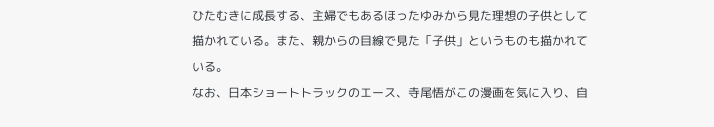ひたむきに成長する、主婦でもあるほったゆみから見た理想の子供として描かれている。また、親からの目線で見た「子供」というものも描かれている。
なお、日本ショートトラックのエース、寺尾悟がこの漫画を気に入り、自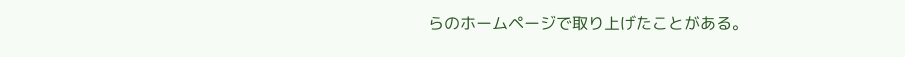らのホームページで取り上げたことがある。